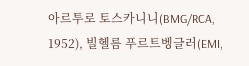아르투로 토스카니니(BMG/RCA, 1952), 빌헬름 푸르트벵글러(EMI,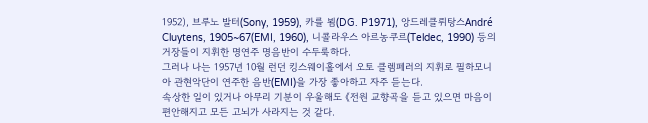1952), 브루노 발터(Sony, 1959), 카를 뵘(DG. P1971), 앙드레클뤼탕스André Cluytens, 1905~67(EMI, 1960), 니콜라우스 아르농쿠르(Teldec, 1990) 등의 거장들이 지휘한 명연주 명음반이 수두룩하다.
그러나 나는 1957년 10월 런던 킹스웨이홀에서 오토 클렘페러의 지휘로 필하모니아 관현악단이 연주한 음반(EMI)을 가장 좋아하고 자주 듣는다.
속상한 일이 있거나 아무리 기분이 우울해도 《전원 교향곡을 듣고 있으면 마음이 편안해지고 모든 고뇌가 사라지는 것 같다.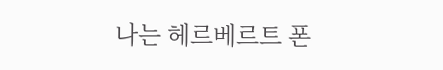나는 헤르베르트 폰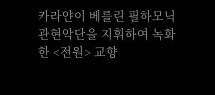카라얀이 베를린 필하모닉 관현악단을 지휘하여 녹화한 <전원> 교향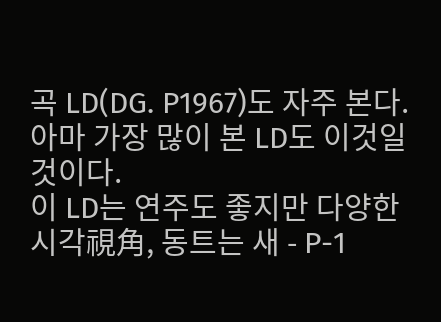곡 LD(DG. P1967)도 자주 본다. 아마 가장 많이 본 LD도 이것일 것이다.
이 LD는 연주도 좋지만 다양한 시각視角, 동트는 새 - P-1